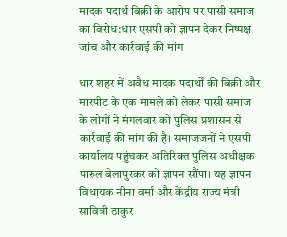मादक पदार्थ बिक्री के आरोप पर पासी समाज का विरोध:धार एसपी को ज्ञापन देकर निष्पक्ष जांच और कार्रवाई की मांग

धार शहर में अवैध मादक पदार्थों की बिक्री और मारपीट के एक मामले को लेकर पासी समाज के लोगों ने मंगलवार को पुलिस प्रशासन से कार्रवाई की मांग की है। समाजजनों ने एसपी कार्यालय पहुंचकर अतिरिक्त पुलिस अधीक्षक पारुल बेलापुरकर को ज्ञापन सौंपा। यह ज्ञापन विधायक नीना वर्मा और केंद्रीय राज्य मंत्री सावित्री ठाकुर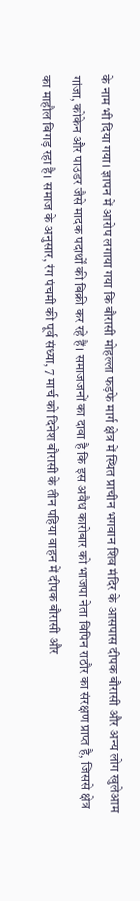के नाम भी दिया गया। ज्ञापन में आरोप लगाया गया कि बौरासी मोहल्ला फड़फे मार्ग क्षेत्र में स्थित प्राचीन भगवान शिव मंदिर के आसपास दीपक बौरासी और अन्य लोग खुलेआम गांजा, कोकेन और पाउडर जैसे मादक पदार्थों की बिक्री कर रहे हैं। समाजजनों का दावा है कि इस अवैध कारोबार को भाजपा नेता विपिन राठौर का संरक्षण प्राप्त है, जिससे क्षेत्र का माहौल बिगड़ रहा है। समाज के अनुसार, रंग पंचमी की पूर्व संध्या, 7 मार्च को दिनेश बौरासी के तीन पहिया वाहन में दीपक बौरासी और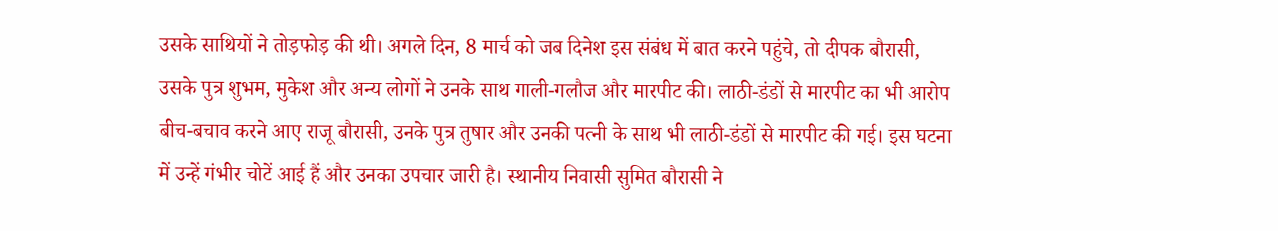उसके साथियों ने तोड़फोड़ की थी। अगले दिन, 8 मार्च को जब दिनेश इस संबंध में बात करने पहुंचे, तो दीपक बौरासी, उसके पुत्र शुभम, मुकेश और अन्य लोगों ने उनके साथ गाली-गलौज और मारपीट की। लाठी-डंडों से मारपीट का भी आरोप बीच-बचाव करने आए राजू बौरासी, उनके पुत्र तुषार और उनकी पत्नी के साथ भी लाठी-डंडों से मारपीट की गई। इस घटना में उन्हें गंभीर चोटें आई हैं और उनका उपचार जारी है। स्थानीय निवासी सुमित बौरासी ने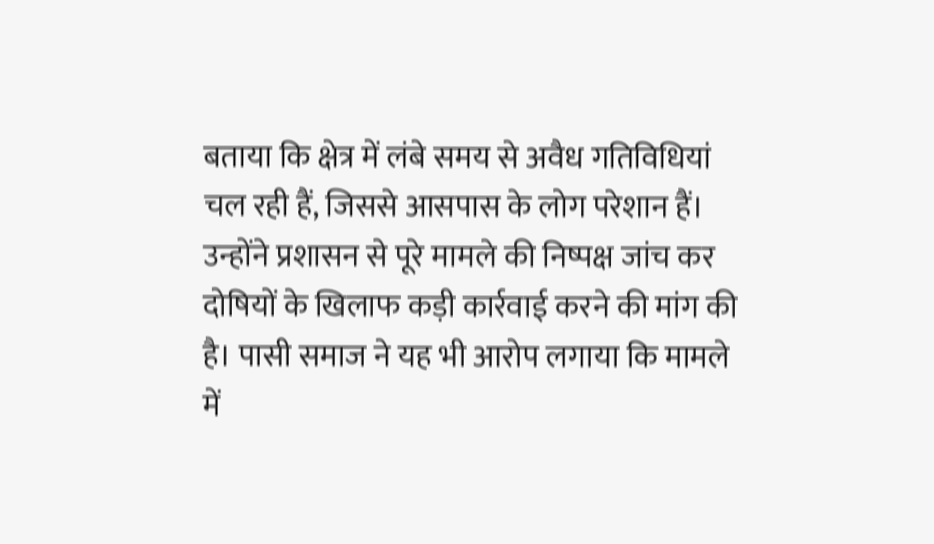बताया कि क्षेत्र में लंबे समय से अवैध गतिविधियां चल रही हैं, जिससे आसपास के लोग परेशान हैं। उन्होंने प्रशासन से पूरे मामले की निष्पक्ष जांच कर दोषियों के खिलाफ कड़ी कार्रवाई करने की मांग की है। पासी समाज ने यह भी आरोप लगाया कि मामले में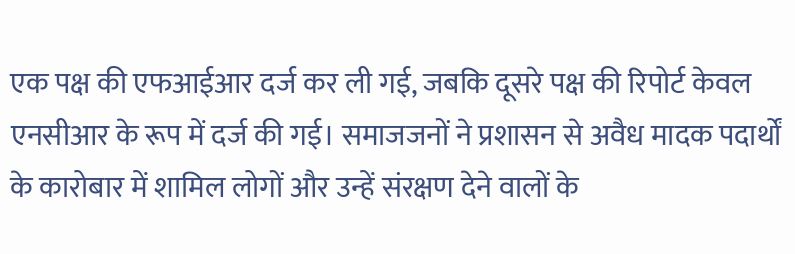एक पक्ष की एफआईआर दर्ज कर ली गई, जबकि दूसरे पक्ष की रिपोर्ट केवल एनसीआर के रूप में दर्ज की गई। समाजजनों ने प्रशासन से अवैध मादक पदार्थों के कारोबार में शामिल लोगों और उन्हें संरक्षण देने वालों के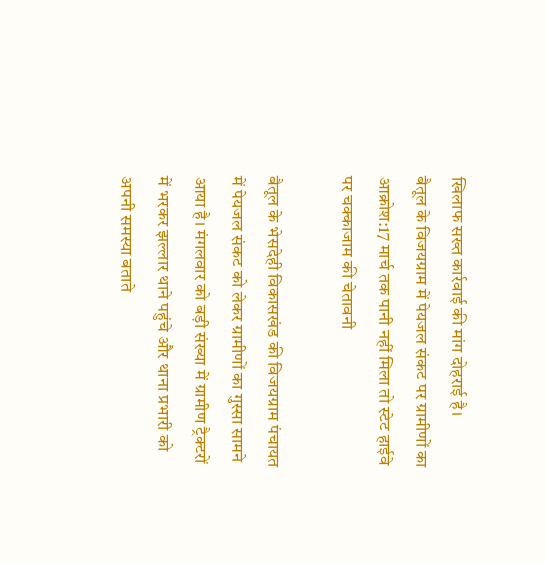खिलाफ सख्त कार्रवाई की मांग दोहराई है।
बैतूल के विजयग्राम में पेयजल संकट पर ग्रामीणों का आक्रोश:17 मार्च तक पानी नहीं मिला तो स्टेट हाईवे पर चक्काजाम की चेतावनी

बैतूल के भेसदेही विकासखंड की विजयग्राम पंचायत में पेयजल संकट को लेकर ग्रामीणों का गुस्सा सामने आया है। मंगलवार को बड़ी संख्या में ग्रामीण ट्रैक्टरों में भरकर झल्लार थाने पहुंचे और थाना प्रभारी को अपनी समस्या बताते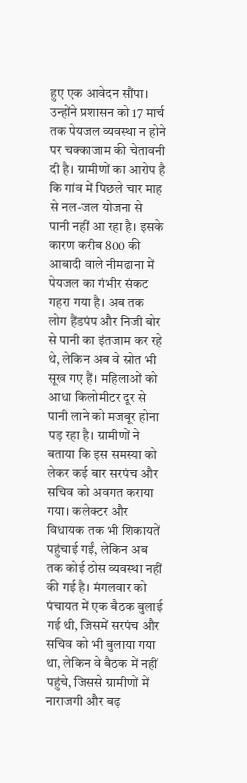हुए एक आवेदन सौंपा। उन्होंने प्रशासन को 17 मार्च तक पेयजल व्यवस्था न होने पर चक्काजाम की चेतावनी दी है। ग्रामीणों का आरोप है कि गांव में पिछले चार माह से नल-जल योजना से पानी नहीं आ रहा है। इसके कारण करीब 800 की आबादी वाले नीमढाना में पेयजल का गंभीर संकट गहरा गया है। अब तक लोग हैंडपंप और निजी बोर से पानी का इंतजाम कर रहे थे, लेकिन अब वे स्रोत भी सूख गए हैं। महिलाओं को आधा किलोमीटर दूर से पानी लाने को मजबूर होना पड़ रहा है। ग्रामीणों ने बताया कि इस समस्या को लेकर कई बार सरपंच और सचिव को अवगत कराया गया। कलेक्टर और विधायक तक भी शिकायतें पहुंचाई गईं, लेकिन अब तक कोई ठोस व्यवस्था नहीं की गई है। मंगलवार को पंचायत में एक बैठक बुलाई गई थी, जिसमें सरपंच और सचिव को भी बुलाया गया था, लेकिन वे बैठक में नहीं पहुंचे, जिससे ग्रामीणों में नाराजगी और बढ़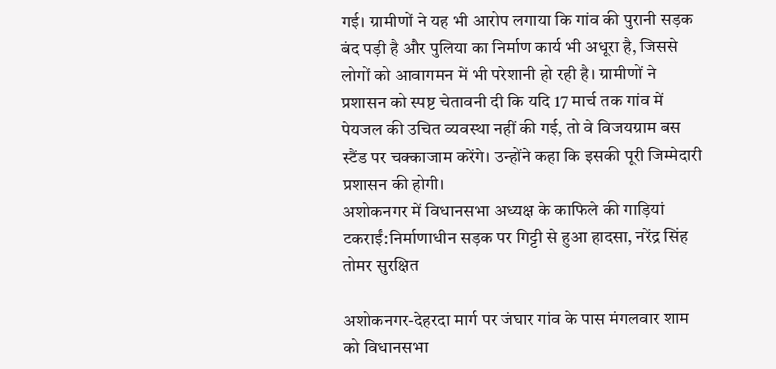गई। ग्रामीणों ने यह भी आरोप लगाया कि गांव की पुरानी सड़क बंद पड़ी है और पुलिया का निर्माण कार्य भी अधूरा है, जिससे लोगों को आवागमन में भी परेशानी हो रही है। ग्रामीणों ने प्रशासन को स्पष्ट चेतावनी दी कि यदि 17 मार्च तक गांव में पेयजल की उचित व्यवस्था नहीं की गई, तो वे विजयग्राम बस स्टैंड पर चक्काजाम करेंगे। उन्होंने कहा कि इसकी पूरी जिम्मेदारी प्रशासन की होगी।
अशोकनगर में विधानसभा अध्यक्ष के काफिले की गाड़ियां टकराईं:निर्माणाधीन सड़क पर गिट्टी से हुआ हादसा, नरेंद्र सिंह तोमर सुरक्षित

अशोकनगर-देहरदा मार्ग पर जंघार गांव के पास मंगलवार शाम को विधानसभा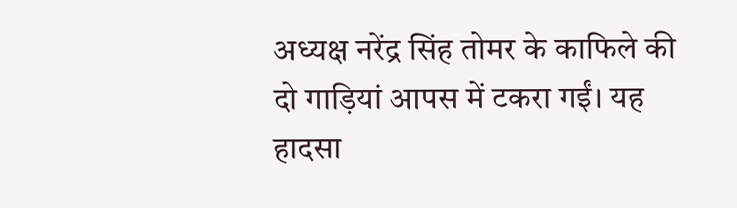अध्यक्ष नरेंद्र सिंह तोमर के काफिले की दो गाड़ियां आपस में टकरा गईं। यह हादसा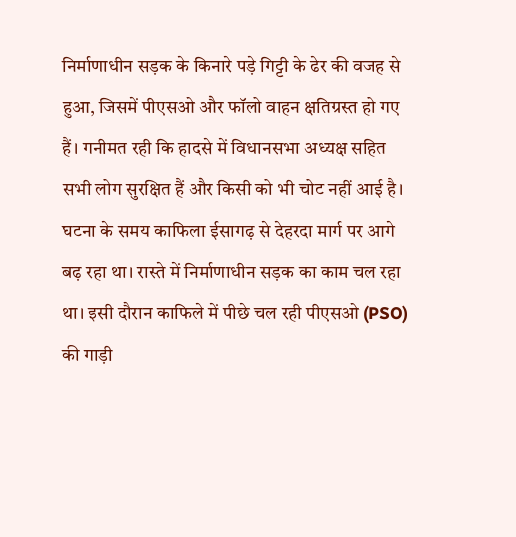निर्माणाधीन सड़क के किनारे पड़े गिट्टी के ढेर की वजह से हुआ, जिसमें पीएसओ और फॉलो वाहन क्षतिग्रस्त हो गए हैं। गनीमत रही कि हादसे में विधानसभा अध्यक्ष सहित सभी लोग सुरक्षित हैं और किसी को भी चोट नहीं आई है। घटना के समय काफिला ईसागढ़ से देहरदा मार्ग पर आगे बढ़ रहा था। रास्ते में निर्माणाधीन सड़क का काम चल रहा था। इसी दौरान काफिले में पीछे चल रही पीएसओ (PSO) की गाड़ी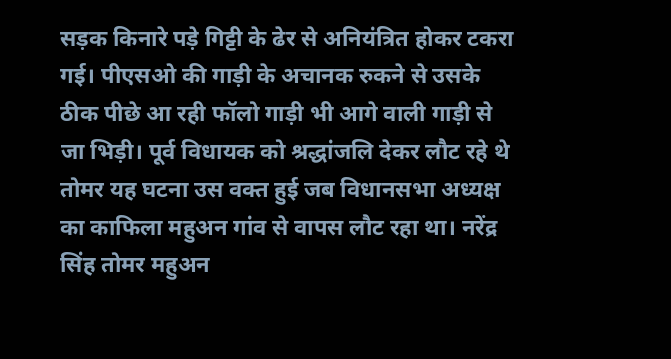सड़क किनारे पड़े गिट्टी के ढेर से अनियंत्रित होकर टकरा गई। पीएसओ की गाड़ी के अचानक रुकने से उसके ठीक पीछे आ रही फॉलो गाड़ी भी आगे वाली गाड़ी से जा भिड़ी। पूर्व विधायक को श्रद्धांजलि देकर लौट रहे थे तोमर यह घटना उस वक्त हुई जब विधानसभा अध्यक्ष का काफिला महुअन गांव से वापस लौट रहा था। नरेंद्र सिंह तोमर महुअन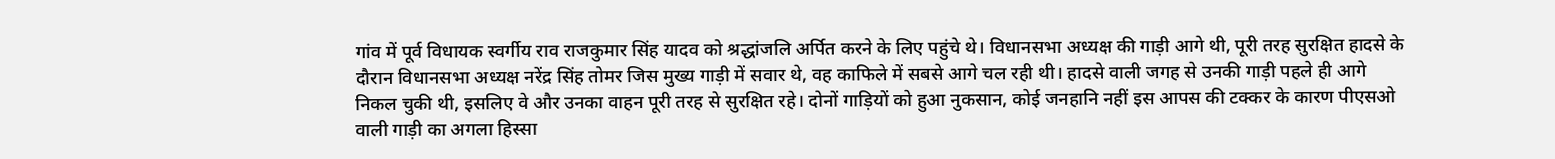गांव में पूर्व विधायक स्वर्गीय राव राजकुमार सिंह यादव को श्रद्धांजलि अर्पित करने के लिए पहुंचे थे। विधानसभा अध्यक्ष की गाड़ी आगे थी, पूरी तरह सुरक्षित हादसे के दौरान विधानसभा अध्यक्ष नरेंद्र सिंह तोमर जिस मुख्य गाड़ी में सवार थे, वह काफिले में सबसे आगे चल रही थी। हादसे वाली जगह से उनकी गाड़ी पहले ही आगे निकल चुकी थी, इसलिए वे और उनका वाहन पूरी तरह से सुरक्षित रहे। दोनों गाड़ियों को हुआ नुकसान, कोई जनहानि नहीं इस आपस की टक्कर के कारण पीएसओ वाली गाड़ी का अगला हिस्सा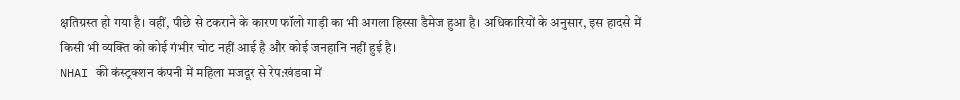क्षतिग्रस्त हो गया है। वहीं, पीछे से टकराने के कारण फॉलो गाड़ी का भी अगला हिस्सा डैमेज हुआ है। अधिकारियों के अनुसार, इस हादसे में किसी भी व्यक्ति को कोई गंभीर चोट नहीं आई है और कोई जनहानि नहीं हुई है।
NHAI की कंस्ट्रक्शन कंपनी में महिला मजदूर से रेप:खंडवा में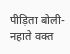पीड़िता बोली- नहाते वक्त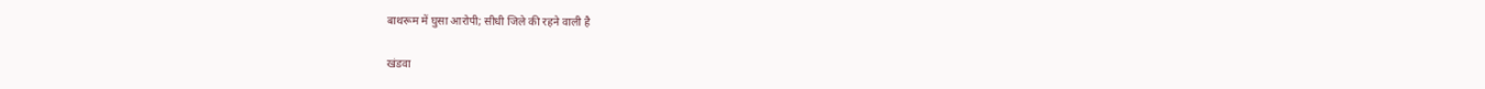बाथरूम में घुसा आरोपी; सीधी जिले की रहने वाली है

खंडवा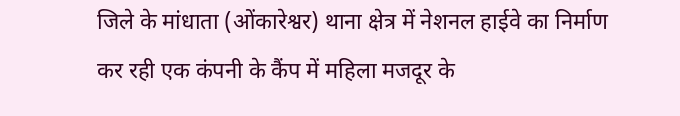जिले के मांधाता (ओंकारेश्वर) थाना क्षेत्र में नेशनल हाईवे का निर्माण कर रही एक कंपनी के कैंप में महिला मजदूर के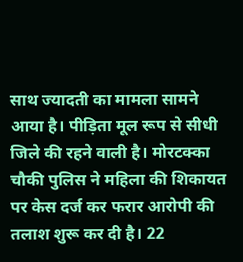साथ ज्यादती का मामला सामने आया है। पीड़िता मूल रूप से सीधी जिले की रहने वाली है। मोरटक्का चौकी पुलिस ने महिला की शिकायत पर केस दर्ज कर फरार आरोपी की तलाश शुरू कर दी है। 22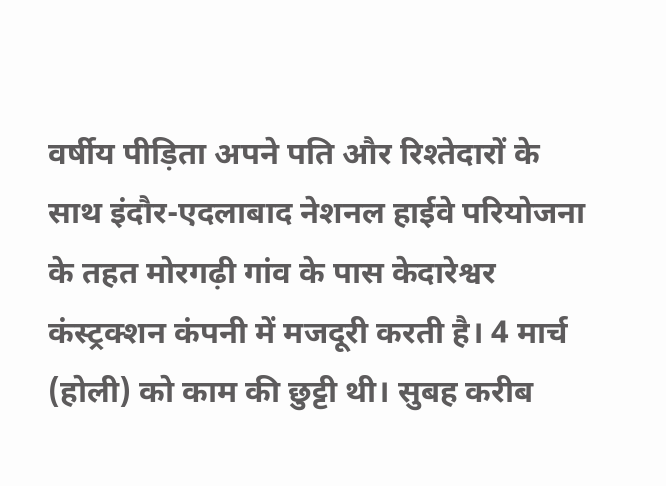वर्षीय पीड़िता अपने पति और रिश्तेदारों के साथ इंदौर-एदलाबाद नेशनल हाईवे परियोजना के तहत मोरगढ़ी गांव के पास केदारेश्वर कंस्ट्रक्शन कंपनी में मजदूरी करती है। 4 मार्च (होली) को काम की छुट्टी थी। सुबह करीब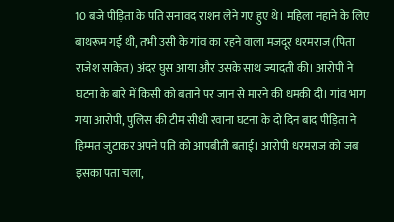10 बजे पीड़िता के पति सनावद राशन लेने गए हुए थे। महिला नहाने के लिए बाथरूम गई थी, तभी उसी के गांव का रहने वाला मजदूर धरमराज (पिता राजेश साकेत) अंदर घुस आया और उसके साथ ज्यादती की। आरोपी ने घटना के बारे में किसी को बताने पर जान से मारने की धमकी दी। गांव भाग गया आरोपी, पुलिस की टीम सीधी रवाना घटना के दो दिन बाद पीड़िता ने हिम्मत जुटाकर अपने पति को आपबीती बताई। आरोपी धरमराज को जब इसका पता चला,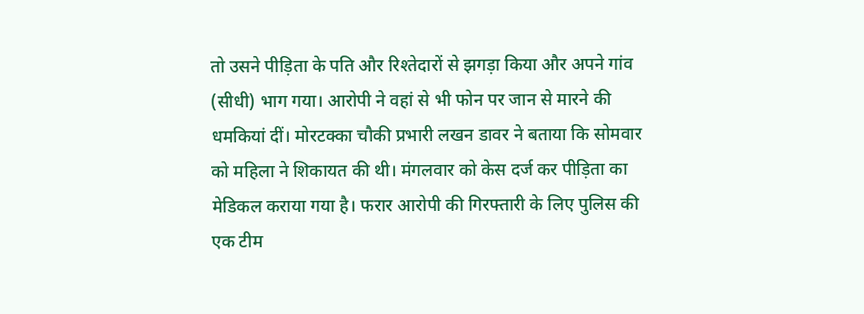तो उसने पीड़िता के पति और रिश्तेदारों से झगड़ा किया और अपने गांव (सीधी) भाग गया। आरोपी ने वहां से भी फोन पर जान से मारने की धमकियां दीं। मोरटक्का चौकी प्रभारी लखन डावर ने बताया कि सोमवार को महिला ने शिकायत की थी। मंगलवार को केस दर्ज कर पीड़िता का मेडिकल कराया गया है। फरार आरोपी की गिरफ्तारी के लिए पुलिस की एक टीम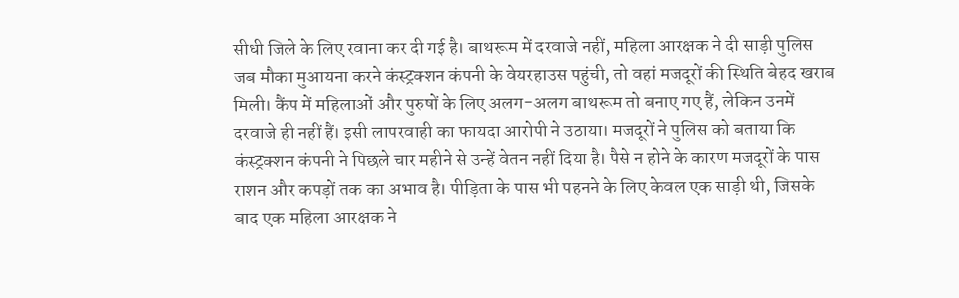सीधी जिले के लिए रवाना कर दी गई है। बाथरूम में दरवाजे नहीं, महिला आरक्षक ने दी साड़ी पुलिस जब मौका मुआयना करने कंस्ट्रक्शन कंपनी के वेयरहाउस पहुंची, तो वहां मजदूरों की स्थिति बेहद खराब मिली। कैंप में महिलाओं और पुरुषों के लिए अलग-अलग बाथरूम तो बनाए गए हैं, लेकिन उनमें दरवाजे ही नहीं हैं। इसी लापरवाही का फायदा आरोपी ने उठाया। मजदूरों ने पुलिस को बताया कि कंस्ट्रक्शन कंपनी ने पिछले चार महीने से उन्हें वेतन नहीं दिया है। पैसे न होने के कारण मजदूरों के पास राशन और कपड़ों तक का अभाव है। पीड़िता के पास भी पहनने के लिए केवल एक साड़ी थी, जिसके बाद एक महिला आरक्षक ने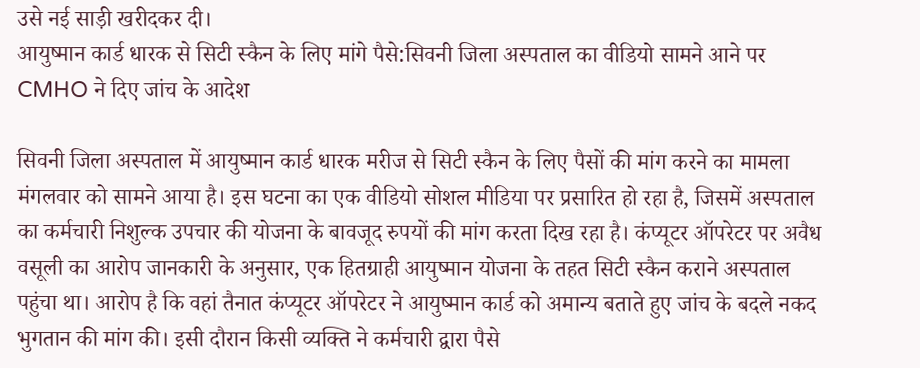उसे नई साड़ी खरीदकर दी।
आयुष्मान कार्ड धारक से सिटी स्कैन के लिए मांगे पैसे:सिवनी जिला अस्पताल का वीडियो सामने आने पर CMHO ने दिए जांच के आदेश

सिवनी जिला अस्पताल में आयुष्मान कार्ड धारक मरीज से सिटी स्कैन के लिए पैसों की मांग करने का मामला मंगलवार को सामने आया है। इस घटना का एक वीडियो सोशल मीडिया पर प्रसारित हो रहा है, जिसमें अस्पताल का कर्मचारी निशुल्क उपचार की योजना के बावजूद रुपयों की मांग करता दिख रहा है। कंप्यूटर ऑपरेटर पर अवैध वसूली का आरोप जानकारी के अनुसार, एक हितग्राही आयुष्मान योजना के तहत सिटी स्कैन कराने अस्पताल पहुंचा था। आरोप है कि वहां तैनात कंप्यूटर ऑपरेटर ने आयुष्मान कार्ड को अमान्य बताते हुए जांच के बदले नकद भुगतान की मांग की। इसी दौरान किसी व्यक्ति ने कर्मचारी द्वारा पैसे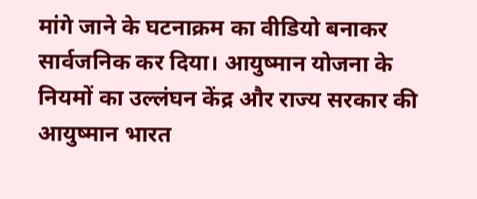मांगे जाने के घटनाक्रम का वीडियो बनाकर सार्वजनिक कर दिया। आयुष्मान योजना के नियमों का उल्लंघन केंद्र और राज्य सरकार की आयुष्मान भारत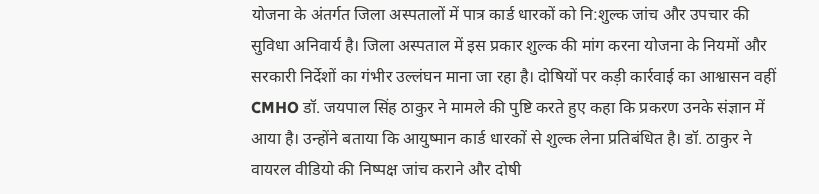योजना के अंतर्गत जिला अस्पतालों में पात्र कार्ड धारकों को नि:शुल्क जांच और उपचार की सुविधा अनिवार्य है। जिला अस्पताल में इस प्रकार शुल्क की मांग करना योजना के नियमों और सरकारी निर्देशों का गंभीर उल्लंघन माना जा रहा है। दोषियों पर कड़ी कार्रवाई का आश्वासन वहीं CMHO डॉ. जयपाल सिंह ठाकुर ने मामले की पुष्टि करते हुए कहा कि प्रकरण उनके संज्ञान में आया है। उन्होंने बताया कि आयुष्मान कार्ड धारकों से शुल्क लेना प्रतिबंधित है। डॉ. ठाकुर ने वायरल वीडियो की निष्पक्ष जांच कराने और दोषी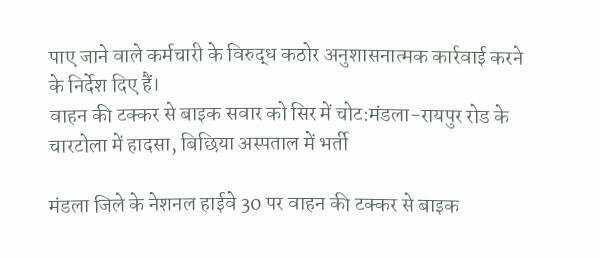पाए जाने वाले कर्मचारी के विरुद्ध कठोर अनुशासनात्मक कार्रवाई करने के निर्देश दिए हैं।
वाहन की टक्कर से बाइक सवार को सिर में चोट:मंडला-रायपुर रोड के चारटोला में हादसा, बिछिया अस्पताल में भर्ती

मंडला जिले के नेशनल हाईवे 30 पर वाहन की टक्कर से बाइक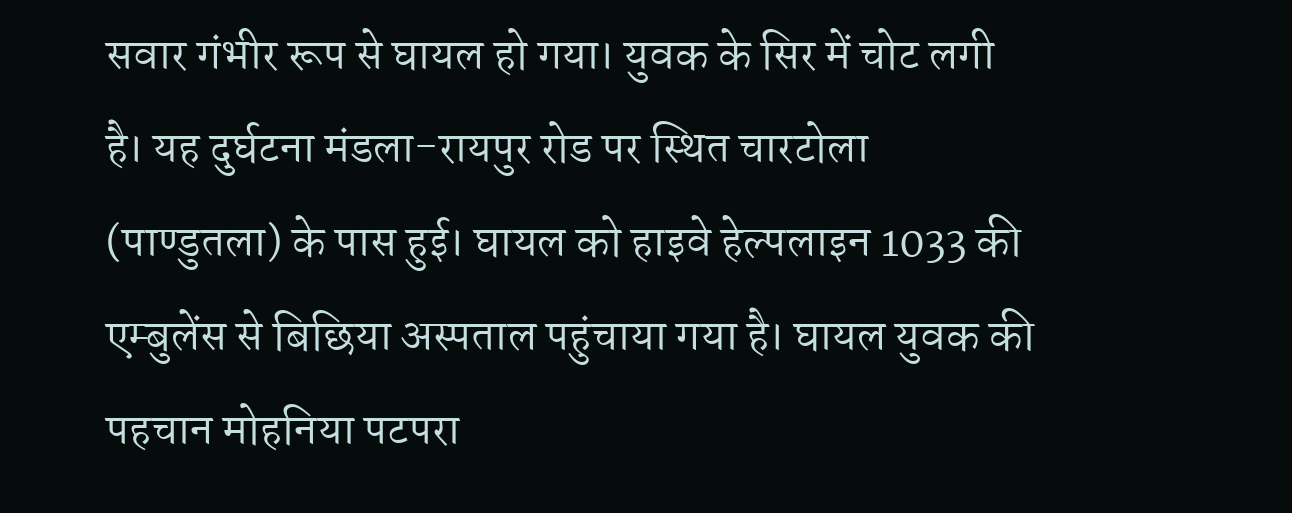सवार गंभीर रूप से घायल हो गया। युवक के सिर में चोट लगी है। यह दुर्घटना मंडला-रायपुर रोड पर स्थित चारटोला (पाण्डुतला) के पास हुई। घायल को हाइवे हेल्पलाइन 1033 की एम्बुलेंस से बिछिया अस्पताल पहुंचाया गया है। घायल युवक की पहचान मोहनिया पटपरा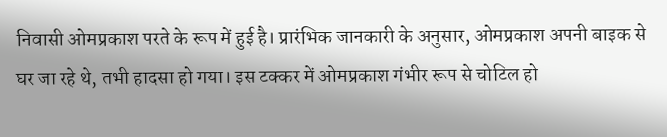निवासी ओमप्रकाश परते के रूप में हुई है। प्रारंभिक जानकारी के अनुसार, ओमप्रकाश अपनी बाइक से घर जा रहे थे, तभी हादसा हो गया। इस टक्कर में ओमप्रकाश गंभीर रूप से चोटिल हो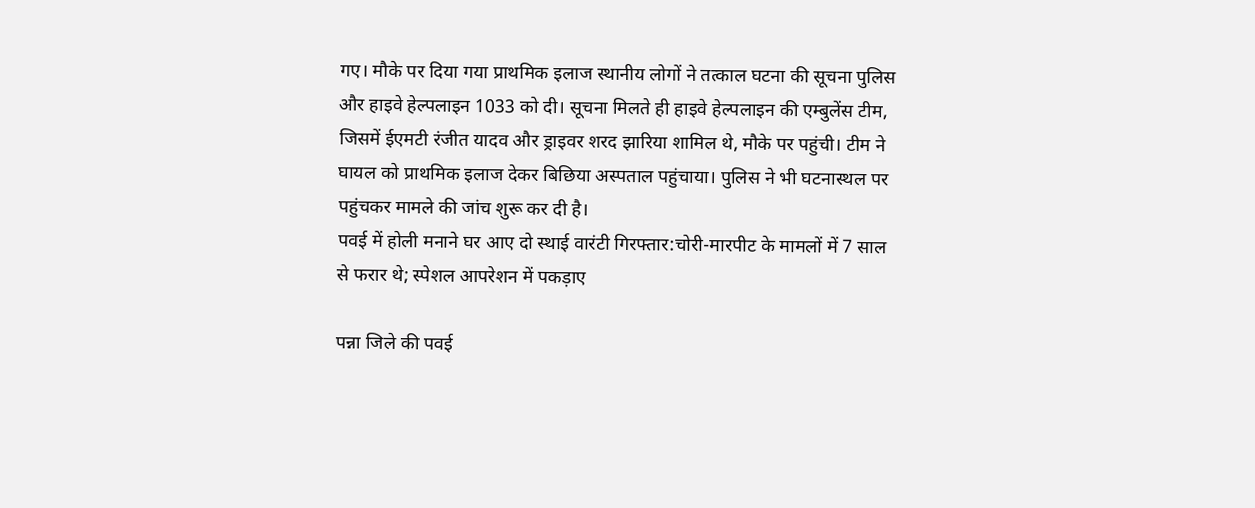गए। मौके पर दिया गया प्राथमिक इलाज स्थानीय लोगों ने तत्काल घटना की सूचना पुलिस और हाइवे हेल्पलाइन 1033 को दी। सूचना मिलते ही हाइवे हेल्पलाइन की एम्बुलेंस टीम, जिसमें ईएमटी रंजीत यादव और ड्राइवर शरद झारिया शामिल थे, मौके पर पहुंची। टीम ने घायल को प्राथमिक इलाज देकर बिछिया अस्पताल पहुंचाया। पुलिस ने भी घटनास्थल पर पहुंचकर मामले की जांच शुरू कर दी है।
पवई में होली मनाने घर आए दो स्थाई वारंटी गिरफ्तार:चोरी-मारपीट के मामलों में 7 साल से फरार थे; स्पेशल आपरेशन में पकड़ाए

पन्ना जिले की पवई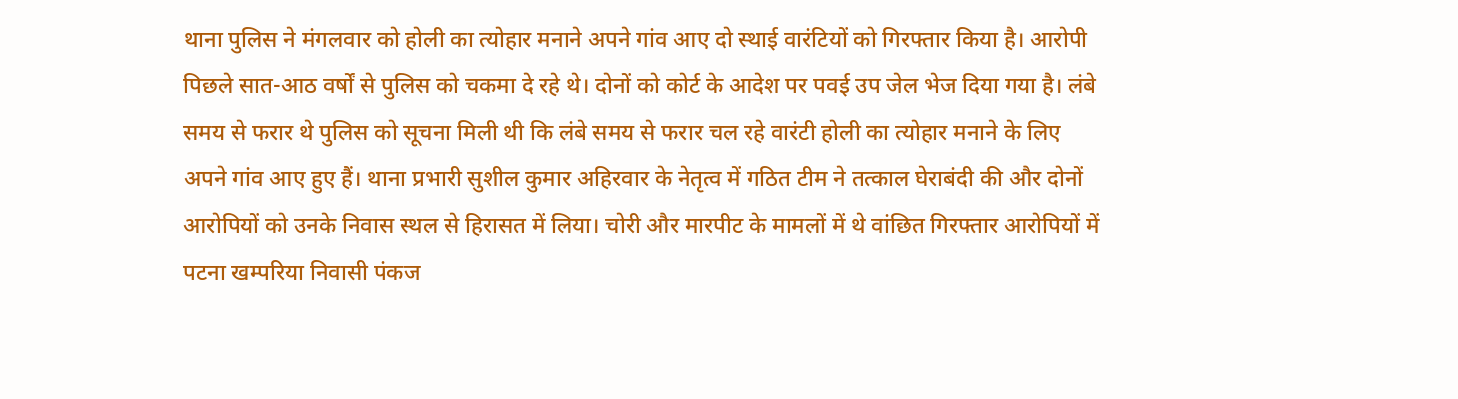थाना पुलिस ने मंगलवार को होली का त्योहार मनाने अपने गांव आए दो स्थाई वारंटियों को गिरफ्तार किया है। आरोपी पिछले सात-आठ वर्षों से पुलिस को चकमा दे रहे थे। दोनों को कोर्ट के आदेश पर पवई उप जेल भेज दिया गया है। लंबे समय से फरार थे पुलिस को सूचना मिली थी कि लंबे समय से फरार चल रहे वारंटी होली का त्योहार मनाने के लिए अपने गांव आए हुए हैं। थाना प्रभारी सुशील कुमार अहिरवार के नेतृत्व में गठित टीम ने तत्काल घेराबंदी की और दोनों आरोपियों को उनके निवास स्थल से हिरासत में लिया। चोरी और मारपीट के मामलों में थे वांछित गिरफ्तार आरोपियों में पटना खम्परिया निवासी पंकज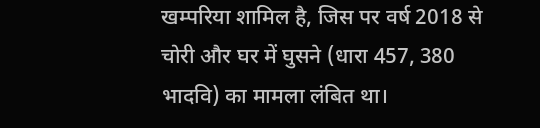खम्परिया शामिल है, जिस पर वर्ष 2018 से चोरी और घर में घुसने (धारा 457, 380 भादवि) का मामला लंबित था।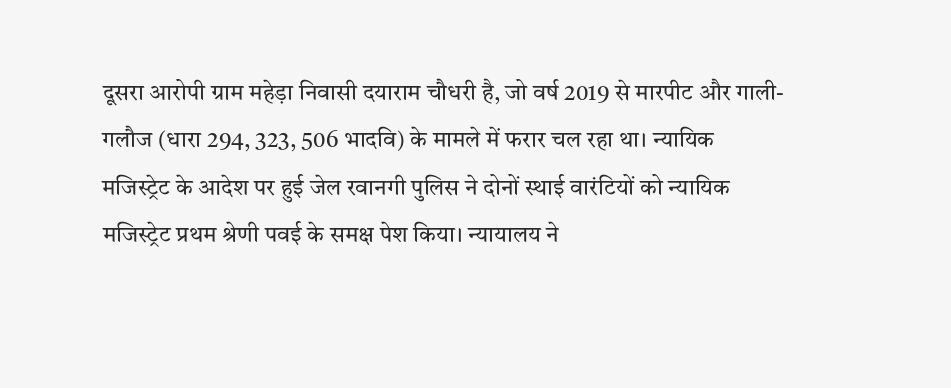दूसरा आरोपी ग्राम महेड़ा निवासी दयाराम चौधरी है, जो वर्ष 2019 से मारपीट और गाली-गलौज (धारा 294, 323, 506 भादवि) के मामले में फरार चल रहा था। न्यायिक मजिस्ट्रेट के आदेश पर हुई जेल रवानगी पुलिस ने दोनों स्थाई वारंटियों को न्यायिक मजिस्ट्रेट प्रथम श्रेणी पवई के समक्ष पेश किया। न्यायालय ने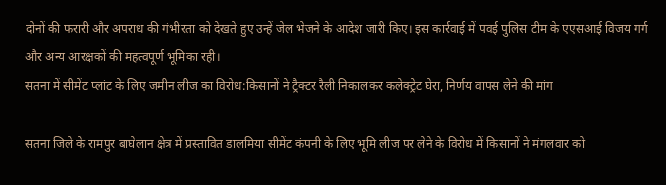दोनों की फरारी और अपराध की गंभीरता को देखते हुए उन्हें जेल भेजने के आदेश जारी किए। इस कार्रवाई में पवई पुलिस टीम के एएसआई विजय गर्ग और अन्य आरक्षकों की महत्वपूर्ण भूमिका रही।
सतना में सीमेंट प्लांट के लिए जमीन लीज का विरोध:किसानों ने ट्रैक्टर रैली निकालकर कलेक्ट्रेट घेरा, निर्णय वापस लेने की मांग

सतना जिले के रामपुर बाघेलान क्षेत्र में प्रस्तावित डालमिया सीमेंट कंपनी के लिए भूमि लीज पर लेने के विरोध में किसानों ने मंगलवार को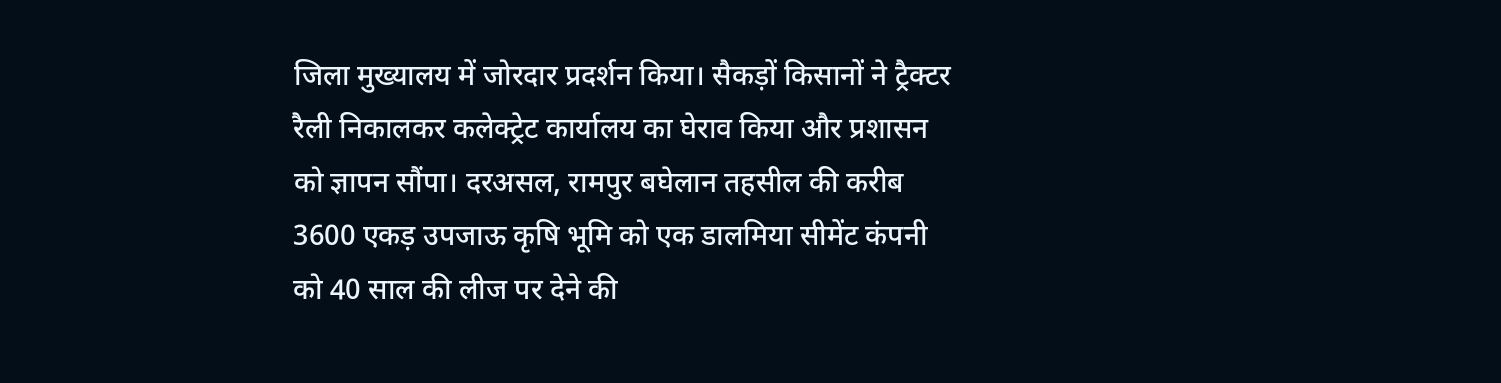जिला मुख्यालय में जोरदार प्रदर्शन किया। सैकड़ों किसानों ने ट्रैक्टर रैली निकालकर कलेक्ट्रेट कार्यालय का घेराव किया और प्रशासन को ज्ञापन सौंपा। दरअसल, रामपुर बघेलान तहसील की करीब 3600 एकड़ उपजाऊ कृषि भूमि को एक डालमिया सीमेंट कंपनी को 40 साल की लीज पर देने की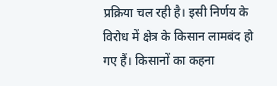प्रक्रिया चल रही है। इसी निर्णय के विरोध में क्षेत्र के किसान लामबंद हो गए हैं। किसानों का कहना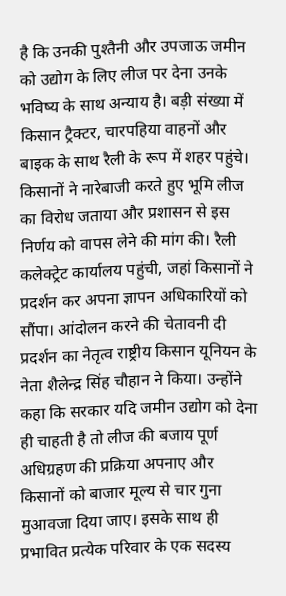है कि उनकी पुश्तैनी और उपजाऊ जमीन को उद्योग के लिए लीज पर देना उनके भविष्य के साथ अन्याय है। बड़ी संख्या में किसान ट्रैक्टर, चारपहिया वाहनों और बाइक के साथ रैली के रूप में शहर पहुंचे। किसानों ने नारेबाजी करते हुए भूमि लीज का विरोध जताया और प्रशासन से इस निर्णय को वापस लेने की मांग की। रैली कलेक्ट्रेट कार्यालय पहुंची, जहां किसानों ने प्रदर्शन कर अपना ज्ञापन अधिकारियों को सौंपा। आंदोलन करने की चेतावनी दी प्रदर्शन का नेतृत्व राष्ट्रीय किसान यूनियन के नेता शैलेन्द्र सिंह चौहान ने किया। उन्होंने कहा कि सरकार यदि जमीन उद्योग को देना ही चाहती है तो लीज की बजाय पूर्ण अधिग्रहण की प्रक्रिया अपनाए और किसानों को बाजार मूल्य से चार गुना मुआवजा दिया जाए। इसके साथ ही प्रभावित प्रत्येक परिवार के एक सदस्य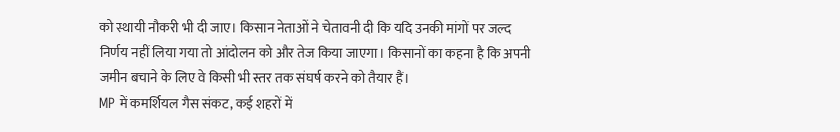को स्थायी नौकरी भी दी जाए। किसान नेताओं ने चेतावनी दी कि यदि उनकी मांगों पर जल्द निर्णय नहीं लिया गया तो आंदोलन को और तेज किया जाएगा। किसानों का कहना है कि अपनी जमीन बचाने के लिए वे किसी भी स्तर तक संघर्ष करने को तैयार हैं।
MP में कमर्शियल गैस संकट, कई शहरों में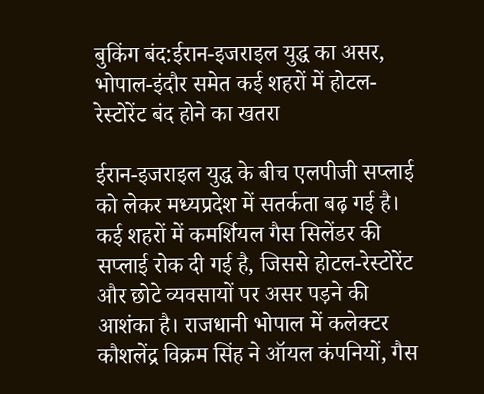बुकिंग बंद:ईरान-इजराइल युद्ध का असर, भोपाल-इंदौर समेत कई शहरों में होटल-रेस्टोरेंट बंद होने का खतरा

ईरान-इजराइल युद्ध के बीच एलपीजी सप्लाई को लेकर मध्यप्रदेश में सतर्कता बढ़ गई है। कई शहरों में कमर्शियल गैस सिलेंडर की सप्लाई रोक दी गई है, जिससे होटल-रेस्टोरेंट और छोटे व्यवसायों पर असर पड़ने की आशंका है। राजधानी भोपाल में कलेक्टर कौशलेंद्र विक्रम सिंह ने ऑयल कंपनियों, गैस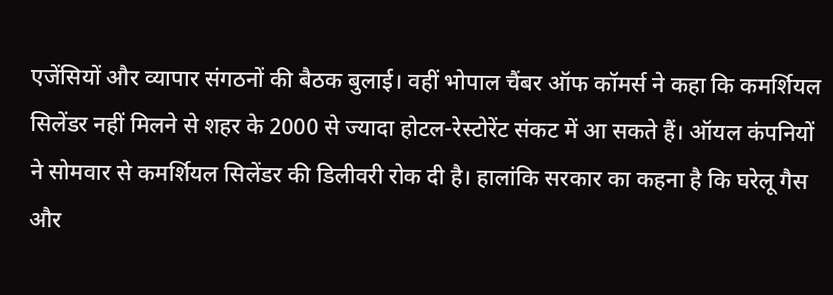एजेंसियों और व्यापार संगठनों की बैठक बुलाई। वहीं भोपाल चैंबर ऑफ कॉमर्स ने कहा कि कमर्शियल सिलेंडर नहीं मिलने से शहर के 2000 से ज्यादा होटल-रेस्टोरेंट संकट में आ सकते हैं। ऑयल कंपनियों ने सोमवार से कमर्शियल सिलेंडर की डिलीवरी रोक दी है। हालांकि सरकार का कहना है कि घरेलू गैस और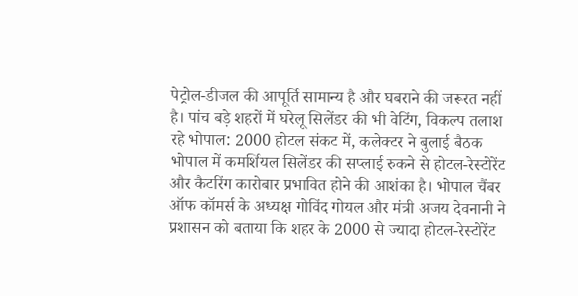पेट्रोल-डीजल की आपूर्ति सामान्य है और घबराने की जरूरत नहीं है। पांच बड़े शहरों में घरेलू सिलेंडर की भी वेटिंग, विकल्प तलाश रहे भोपाल: 2000 होटल संकट में, कलेक्टर ने बुलाई बैठक भोपाल में कमर्शियल सिलेंडर की सप्लाई रुकने से होटल-रेस्टोरेंट और कैटरिंग कारोबार प्रभावित होने की आशंका है। भोपाल चैंबर ऑफ कॉमर्स के अध्यक्ष गोविंद गोयल और मंत्री अजय देवनानी ने प्रशासन को बताया कि शहर के 2000 से ज्यादा होटल-रेस्टोरेंट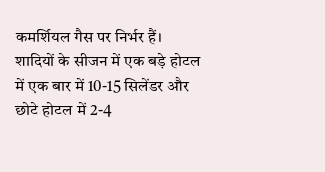कमर्शियल गैस पर निर्भर हैं। शादियों के सीजन में एक बड़े होटल में एक बार में 10-15 सिलेंडर और छोटे होटल में 2-4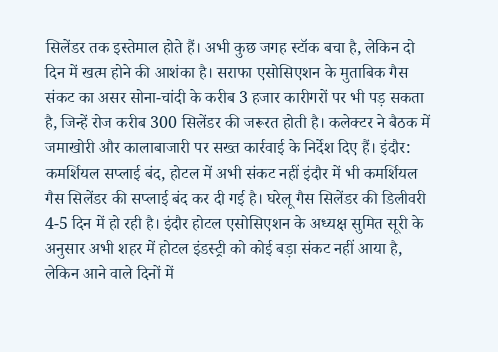सिलेंडर तक इस्तेमाल होते हैं। अभी कुछ जगह स्टॉक बचा है, लेकिन दो दिन में खत्म होने की आशंका है। सराफा एसोसिएशन के मुताबिक गैस संकट का असर सोना-चांदी के करीब 3 हजार कारीगरों पर भी पड़ सकता है, जिन्हें रोज करीब 300 सिलेंडर की जरूरत होती है। कलेक्टर ने बैठक में जमाखोरी और कालाबाजारी पर सख्त कार्रवाई के निर्देश दिए हैं। इंदौर: कमर्शियल सप्लाई बंद, होटल में अभी संकट नहीं इंदौर में भी कमर्शियल गैस सिलेंडर की सप्लाई बंद कर दी गई है। घरेलू गैस सिलेंडर की डिलीवरी 4-5 दिन में हो रही है। इंदौर होटल एसोसिएशन के अध्यक्ष सुमित सूरी के अनुसार अभी शहर में होटल इंडस्ट्री को कोई बड़ा संकट नहीं आया है, लेकिन आने वाले दिनों में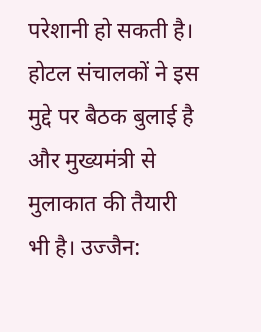परेशानी हो सकती है। होटल संचालकों ने इस मुद्दे पर बैठक बुलाई है और मुख्यमंत्री से मुलाकात की तैयारी भी है। उज्जैन: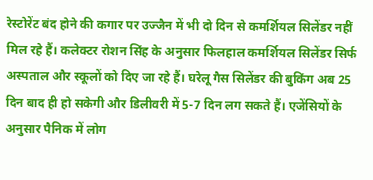रेस्टोरेंट बंद होने की कगार पर उज्जैन में भी दो दिन से कमर्शियल सिलेंडर नहीं मिल रहे हैं। कलेक्टर रोशन सिंह के अनुसार फिलहाल कमर्शियल सिलेंडर सिर्फ अस्पताल और स्कूलों को दिए जा रहे हैं। घरेलू गैस सिलेंडर की बुकिंग अब 25 दिन बाद ही हो सकेगी और डिलीवरी में 5-7 दिन लग सकते हैं। एजेंसियों के अनुसार पैनिक में लोग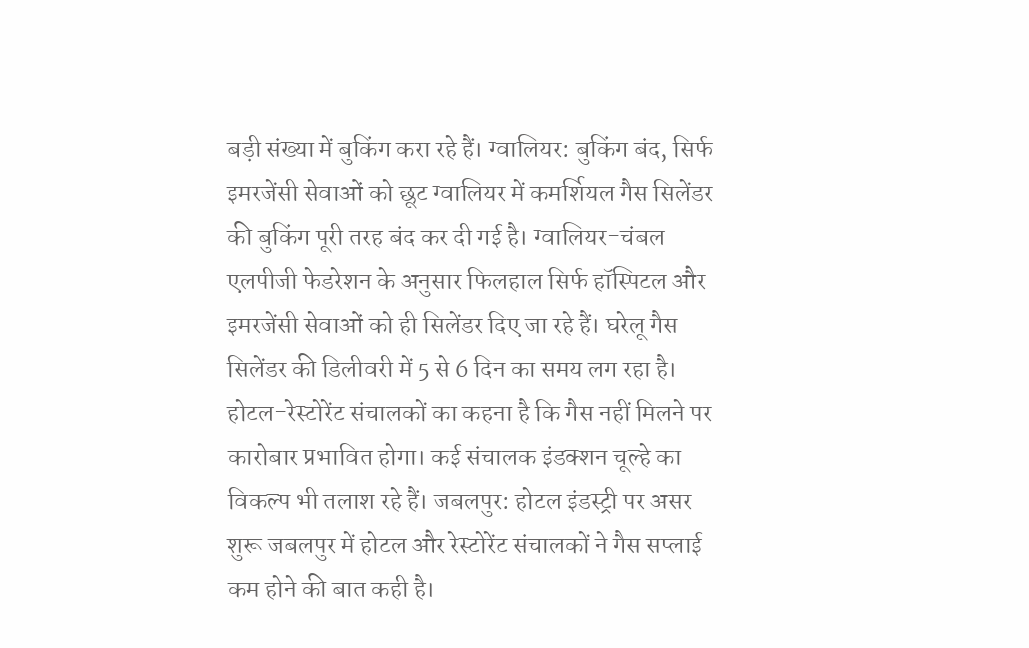बड़ी संख्या में बुकिंग करा रहे हैं। ग्वालियर: बुकिंग बंद, सिर्फ इमरजेंसी सेवाओं को छूट ग्वालियर में कमर्शियल गैस सिलेंडर की बुकिंग पूरी तरह बंद कर दी गई है। ग्वालियर-चंबल एलपीजी फेडरेशन के अनुसार फिलहाल सिर्फ हॉस्पिटल और इमरजेंसी सेवाओं को ही सिलेंडर दिए जा रहे हैं। घरेलू गैस सिलेंडर की डिलीवरी में 5 से 6 दिन का समय लग रहा है। होटल-रेस्टोरेंट संचालकों का कहना है कि गैस नहीं मिलने पर कारोबार प्रभावित होगा। कई संचालक इंडक्शन चूल्हे का विकल्प भी तलाश रहे हैं। जबलपुर: होटल इंडस्ट्री पर असर शुरू जबलपुर में होटल और रेस्टोरेंट संचालकों ने गैस सप्लाई कम होने की बात कही है।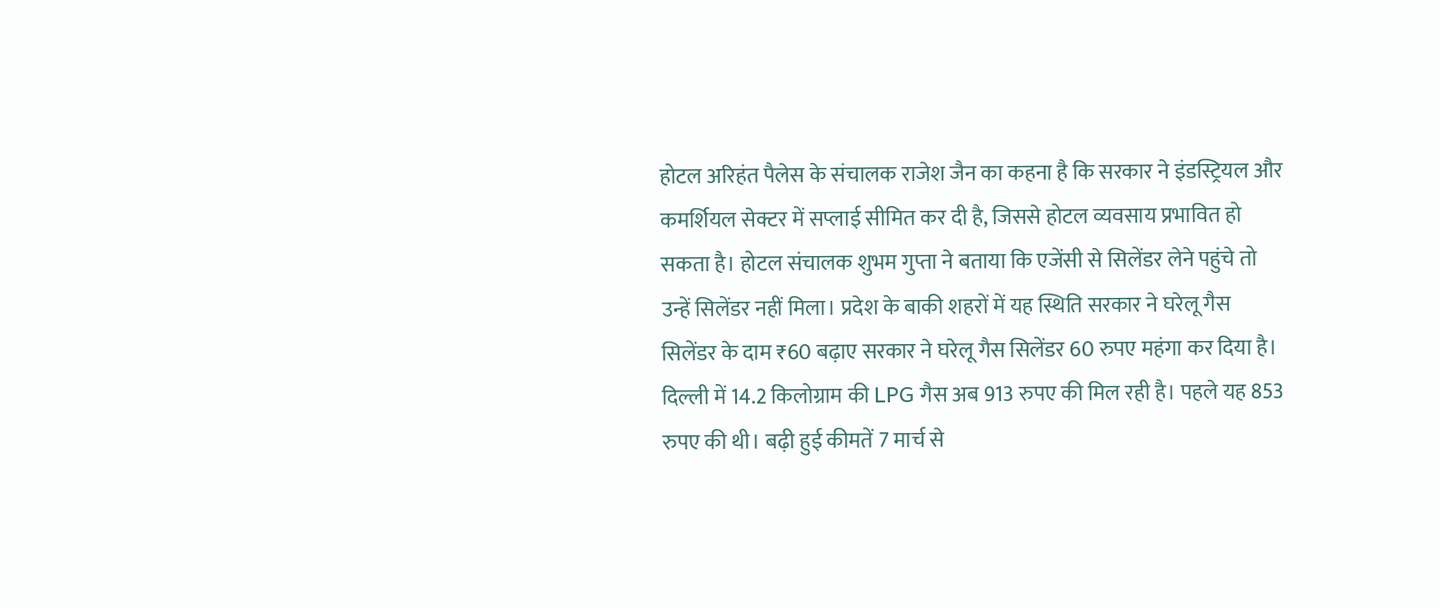होटल अरिहंत पैलेस के संचालक राजेश जैन का कहना है कि सरकार ने इंडस्ट्रियल और कमर्शियल सेक्टर में सप्लाई सीमित कर दी है, जिससे होटल व्यवसाय प्रभावित हो सकता है। होटल संचालक शुभम गुप्ता ने बताया कि एजेंसी से सिलेंडर लेने पहुंचे तो उन्हें सिलेंडर नहीं मिला। प्रदेश के बाकी शहरों में यह स्थिति सरकार ने घरेलू गैस सिलेंडर के दाम ₹60 बढ़ाए सरकार ने घरेलू गैस सिलेंडर 60 रुपए महंगा कर दिया है। दिल्ली में 14.2 किलोग्राम की LPG गैस अब 913 रुपए की मिल रही है। पहले यह 853 रुपए की थी। बढ़ी हुई कीमतें 7 मार्च से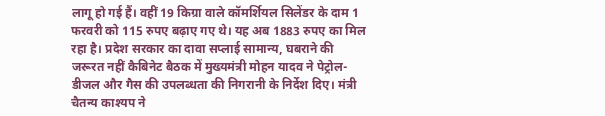लागू हो गई हैं। वहीं 19 किग्रा वाले कॉमर्शियल सिलेंडर के दाम 1 फरवरी को 115 रुपए बढ़ाए गए थे। यह अब 1883 रुपए का मिल रहा है। प्रदेश सरकार का दावा सप्लाई सामान्य, घबराने की जरूरत नहीं कैबिनेट बैठक में मुख्यमंत्री मोहन यादव ने पेट्रोल-डीजल और गैस की उपलब्धता की निगरानी के निर्देश दिए। मंत्री चैतन्य काश्यप ने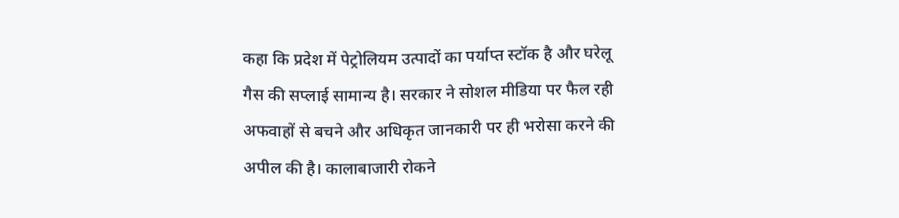कहा कि प्रदेश में पेट्रोलियम उत्पादों का पर्याप्त स्टॉक है और घरेलू गैस की सप्लाई सामान्य है। सरकार ने सोशल मीडिया पर फैल रही अफवाहों से बचने और अधिकृत जानकारी पर ही भरोसा करने की अपील की है। कालाबाजारी रोकने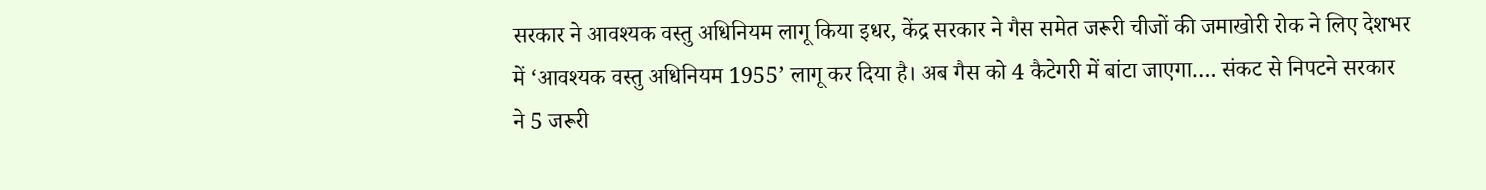सरकार ने आवश्यक वस्तु अधिनियम लागू किया इधर, केंद्र सरकार ने गैस समेत जरूरी चीजों की जमाखोरी रोक ने लिए देशभर में ‘आवश्यक वस्तु अधिनियम 1955’ लागू कर दिया है। अब गैस को 4 कैटेगरी में बांटा जाएगा…. संकट से निपटने सरकार ने 5 जरूरी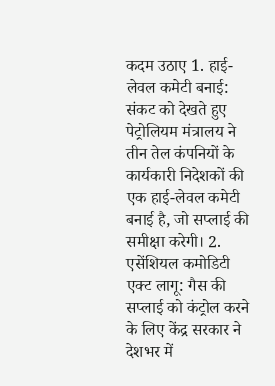कदम उठाए 1. हाई-लेवल कमेटी बनाई: संकट को देखते हुए पेट्रोलियम मंत्रालय ने तीन तेल कंपनियों के कार्यकारी निदेशकों की एक हाई-लेवल कमेटी बनाई है, जो सप्लाई की समीक्षा करेगी। 2. एसेंशियल कमोडिटी एक्ट लागू: गैस की सप्लाई को कंट्रोल करने के लिए केंद्र सरकार ने देशभर में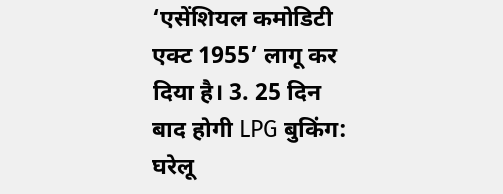‘एसेंशियल कमोडिटी एक्ट 1955’ लागू कर दिया है। 3. 25 दिन बाद होगी LPG बुकिंग: घरेलू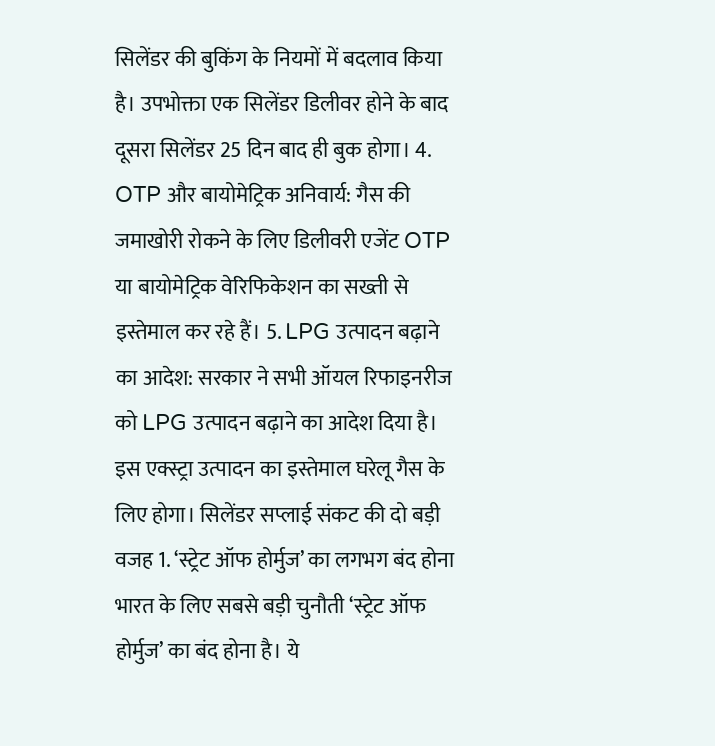सिलेंडर की बुकिंग के नियमों में बदलाव किया है। उपभोक्ता एक सिलेंडर डिलीवर होने के बाद दूसरा सिलेंडर 25 दिन बाद ही बुक होगा। 4. OTP और बायोमेट्रिक अनिवार्य: गैस की जमाखोरी रोकने के लिए डिलीवरी एजेंट OTP या बायोमेट्रिक वेरिफिकेशन का सख्ती से इस्तेमाल कर रहे हैं। 5. LPG उत्पादन बढ़ाने का आदेश: सरकार ने सभी ऑयल रिफाइनरीज को LPG उत्पादन बढ़ाने का आदेश दिया है। इस एक्स्ट्रा उत्पादन का इस्तेमाल घरेलू गैस के लिए होगा। सिलेंडर सप्लाई संकट की दो बड़ी वजह 1. ‘स्ट्रेट ऑफ होर्मुज’ का लगभग बंद होना भारत के लिए सबसे बड़ी चुनौती ‘स्ट्रेट ऑफ होर्मुज’ का बंद होना है। ये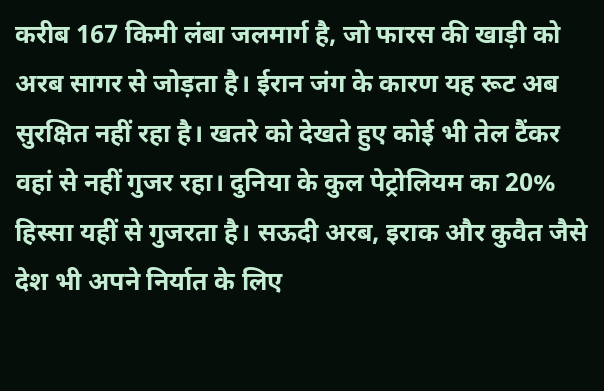करीब 167 किमी लंबा जलमार्ग है, जो फारस की खाड़ी को अरब सागर से जोड़ता है। ईरान जंग के कारण यह रूट अब सुरक्षित नहीं रहा है। खतरे को देखते हुए कोई भी तेल टैंकर वहां से नहीं गुजर रहा। दुनिया के कुल पेट्रोलियम का 20% हिस्सा यहीं से गुजरता है। सऊदी अरब, इराक और कुवैत जैसे देश भी अपने निर्यात के लिए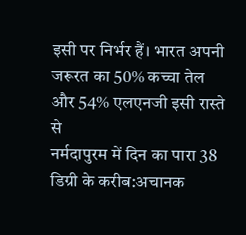इसी पर निर्भर हैं। भारत अपनी जरूरत का 50% कच्चा तेल और 54% एलएनजी इसी रास्ते से
नर्मदापुरम में दिन का पारा 38 डिग्री के करीब:अचानक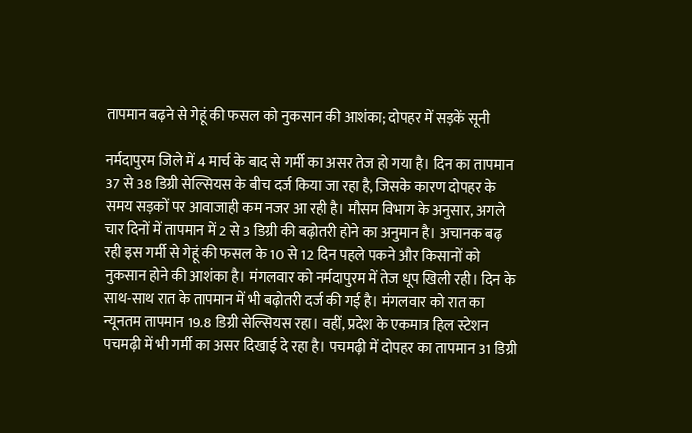तापमान बढ़ने से गेहूं की फसल को नुकसान की आशंका; दोपहर में सड़कें सूनी

नर्मदापुरम जिले में 4 मार्च के बाद से गर्मी का असर तेज हो गया है। दिन का तापमान 37 से 38 डिग्री सेल्सियस के बीच दर्ज किया जा रहा है, जिसके कारण दोपहर के समय सड़कों पर आवाजाही कम नजर आ रही है। मौसम विभाग के अनुसार, अगले चार दिनों में तापमान में 2 से 3 डिग्री की बढ़ोतरी होने का अनुमान है। अचानक बढ़ रही इस गर्मी से गेहूं की फसल के 10 से 12 दिन पहले पकने और किसानों को नुकसान होने की आशंका है। मंगलवार को नर्मदापुरम में तेज धूप खिली रही। दिन के साथ-साथ रात के तापमान में भी बढ़ोतरी दर्ज की गई है। मंगलवार को रात का न्यूनतम तापमान 19.8 डिग्री सेल्सियस रहा। वहीं, प्रदेश के एकमात्र हिल स्टेशन पचमढ़ी में भी गर्मी का असर दिखाई दे रहा है। पचमढ़ी में दोपहर का तापमान 31 डिग्री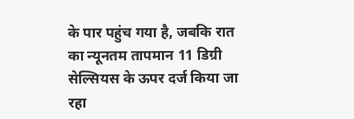के पार पहुंच गया है, जबकि रात का न्यूनतम तापमान 11 डिग्री सेल्सियस के ऊपर दर्ज किया जा रहा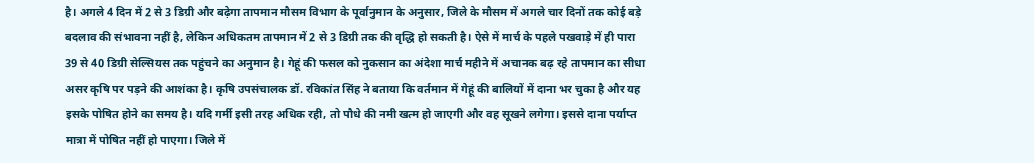है। अगले 4 दिन में 2 से 3 डिग्री और बढ़ेगा तापमान मौसम विभाग के पूर्वानुमान के अनुसार, जिले के मौसम में अगले चार दिनों तक कोई बड़े बदलाव की संभावना नहीं है, लेकिन अधिकतम तापमान में 2 से 3 डिग्री तक की वृद्धि हो सकती है। ऐसे में मार्च के पहले पखवाड़े में ही पारा 39 से 40 डिग्री सेल्सियस तक पहुंचने का अनुमान है। गेहूं की फसल को नुकसान का अंदेशा मार्च महीने में अचानक बढ़ रहे तापमान का सीधा असर कृषि पर पड़ने की आशंका है। कृषि उपसंचालक डॉ. रविकांत सिंह ने बताया कि वर्तमान में गेहूं की बालियों में दाना भर चुका है और यह इसके पोषित होने का समय है। यदि गर्मी इसी तरह अधिक रही, तो पौधे की नमी खत्म हो जाएगी और वह सूखने लगेगा। इससे दाना पर्याप्त मात्रा में पोषित नहीं हो पाएगा। जिले में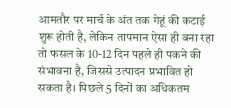आमतौर पर मार्च के अंत तक गेहूं की कटाई शुरू होती है, लेकिन तापमान ऐसा ही बना रहा तो फसल के 10-12 दिन पहले ही पकने की संभावना है, जिससे उत्पादन प्रभावित हो सकता है। पिछले 5 दिनों का अधिकतम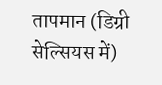तापमान (डिग्री सेल्सियस में)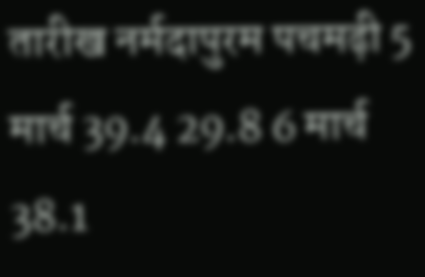तारीख नर्मदापुरम पचमढ़ी 5 मार्च 39.4 29.8 6 मार्च 38.1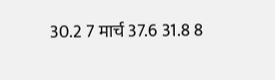30.2 7 मार्च 37.6 31.8 8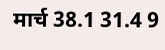मार्च 38.1 31.4 9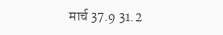मार्च 37.9 31.2